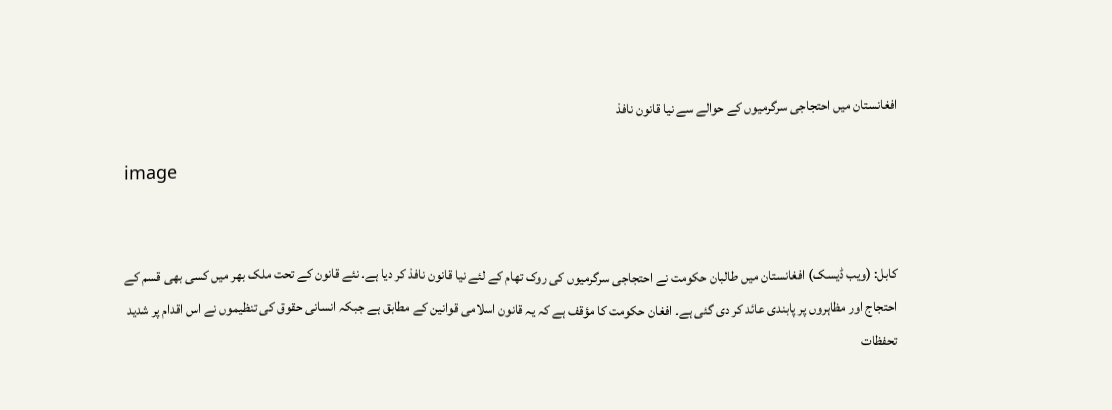افغانستان میں احتجاجی سرگرمیوں کے حوالے سے نیا قانون نافذ

image


کابل: (ویب ڈیسک) افغانستان میں طالبان حکومت نے احتجاجی سرگرمیوں کی روک تھام کے لئے نیا قانون نافذ کر دیا ہے۔ نئے قانون کے تحت ملک بھر میں کسی بھی قسم کے احتجاج اور مظاہروں پر پابندی عائد کر دی گئی ہے۔ افغان حکومت کا مؤقف ہے کہ یہ قانون اسلامی قوانین کے مطابق ہے جبکہ انسانی حقوق کی تنظیموں نے اس اقدام پر شدید تحفظات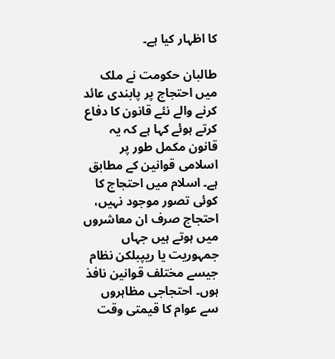کا اظہار کیا ہے۔

طالبان حکومت نے ملک میں احتجاج پر پابندی عائد کرنے والے نئے قانون کا دفاع کرتے ہوئے کہا ہے کہ یہ قانون مکمل طور پر اسلامی قوانین کے مطابق ہے۔ اسلام میں احتجاج کا کوئی تصور موجود نہیں، احتجاج صرف ان معاشروں میں ہوتے ہیں جہاں جمہوریت یا ریپبلکن نظام جیسے مختلف قوانین نافذ ہوں۔ احتجاجی مظاہروں سے عوام کا قیمتی وقت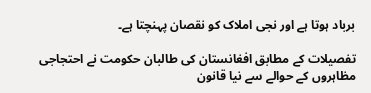برباد ہوتا ہے اور نجی املاک کو نقصان پہنچتا ہے۔

تفصیلات کے مطابق افغانستان کی طالبان حکومت نے احتجاجی مظاہروں کے حوالے سے نیا قانون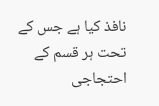نافذ کیا ہے جس کے تحت ہر قسم کے احتجاجی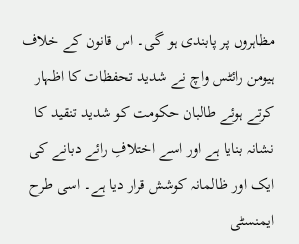مظاہروں پر پابندی ہو گی۔ اس قانون کے خلاف ہیومن رائٹس واچ نے شدید تحفظات کا اظہار کرتے ہوئے طالبان حکومت کو شدید تنقید کا نشانہ بنایا ہے اور اسے اختلافِ رائے دبانے کی ایک اور ظالمانہ کوشش قرار دیا ہے۔ اسی طرح ایمنسٹی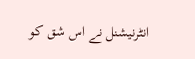انٹرنیشنل نے اس شق کو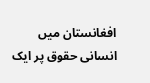افغانستان میں انسانی حقوق پر ایک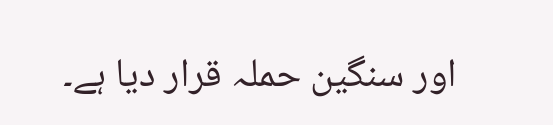اور سنگین حملہ قرار دیا ہے۔